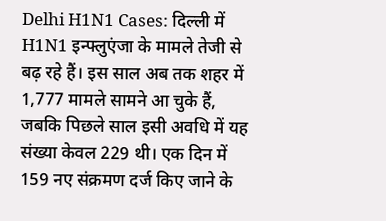Delhi H1N1 Cases: दिल्ली में H1N1 इन्फ्लुएंजा के मामले तेजी से बढ़ रहे हैं। इस साल अब तक शहर में 1,777 मामले सामने आ चुके हैं, जबकि पिछले साल इसी अवधि में यह संख्या केवल 229 थी। एक दिन में 159 नए संक्रमण दर्ज किए जाने के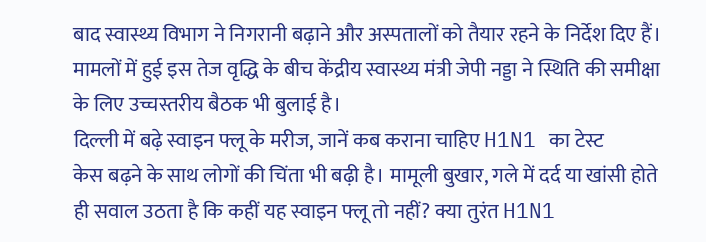बाद स्वास्थ्य विभाग ने निगरानी बढ़ाने और अस्पतालों को तैयार रहने के निर्देश दिए हैं। मामलों में हुई इस तेज वृद्धि के बीच केंद्रीय स्वास्थ्य मंत्री जेपी नड्डा ने स्थिति की समीक्षा के लिए उच्चस्तरीय बैठक भी बुलाई है।
दिल्ली में बढ़े स्वाइन फ्लू के मरीज, जानें कब कराना चाहिए H1N1 का टेस्ट
केस बढ़ने के साथ लोगों की चिंता भी बढ़ी है। मामूली बुखार, गले में दर्द या खांसी होते ही सवाल उठता है कि कहीं यह स्वाइन फ्लू तो नहीं? क्या तुरंत H1N1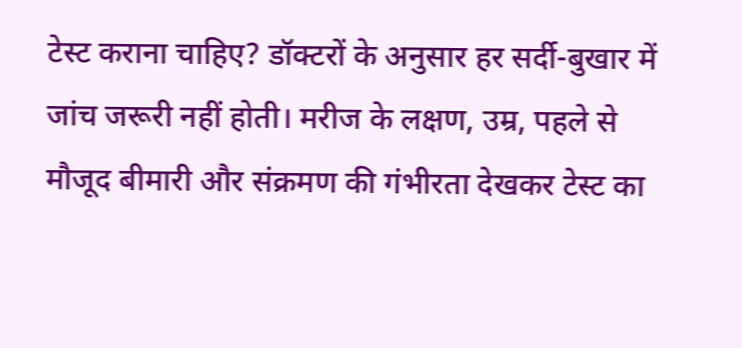टेस्ट कराना चाहिए? डॉक्टरों के अनुसार हर सर्दी-बुखार में जांच जरूरी नहीं होती। मरीज के लक्षण, उम्र, पहले से मौजूद बीमारी और संक्रमण की गंभीरता देखकर टेस्ट का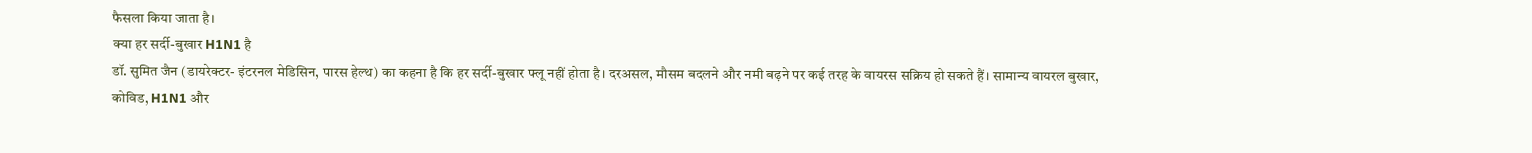फैसला किया जाता है।
क्या हर सर्दी-बुखार H1N1 है
डॉ. सुमित जैन (डायरेक्टर- इंटरनल मेडिसिन, पारस हेल्थ) का कहना है कि हर सर्दी-बुखार फ्लू नहीं होता है। दरअसल, मौसम बदलने और नमी बढ़ने पर कई तरह के वायरस सक्रिय हो सकते हैं। सामान्य वायरल बुखार, कोविड, H1N1 और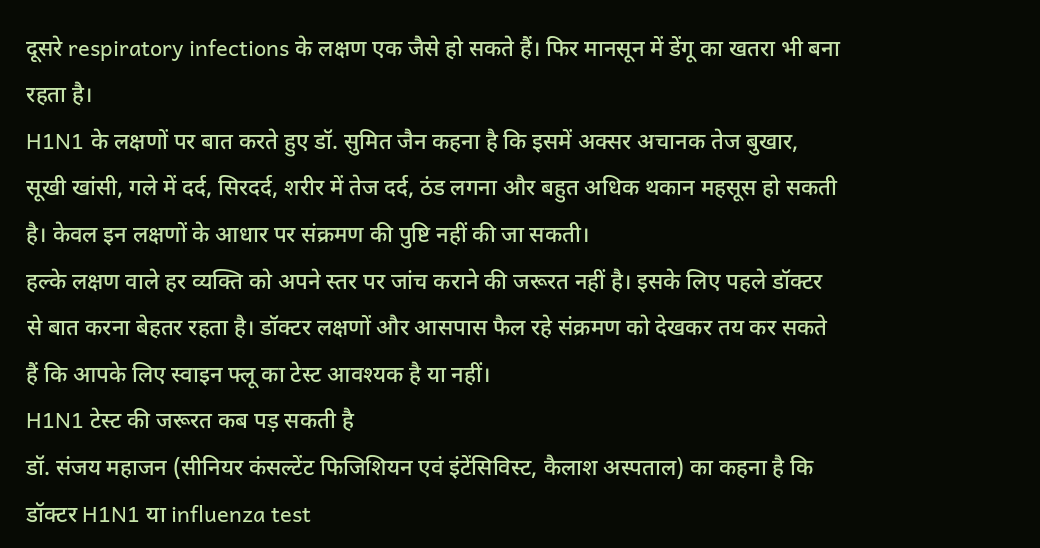दूसरे respiratory infections के लक्षण एक जैसे हो सकते हैं। फिर मानसून में डेंगू का खतरा भी बना रहता है।
H1N1 के लक्षणों पर बात करते हुए डॉ. सुमित जैन कहना है कि इसमें अक्सर अचानक तेज बुखार, सूखी खांसी, गले में दर्द, सिरदर्द, शरीर में तेज दर्द, ठंड लगना और बहुत अधिक थकान महसूस हो सकती है। केवल इन लक्षणों के आधार पर संक्रमण की पुष्टि नहीं की जा सकती।
हल्के लक्षण वाले हर व्यक्ति को अपने स्तर पर जांच कराने की जरूरत नहीं है। इसके लिए पहले डॉक्टर से बात करना बेहतर रहता है। डॉक्टर लक्षणों और आसपास फैल रहे संक्रमण को देखकर तय कर सकते हैं कि आपके लिए स्वाइन फ्लू का टेस्ट आवश्यक है या नहीं।
H1N1 टेस्ट की जरूरत कब पड़ सकती है
डॉ. संजय महाजन (सीनियर कंसल्टेंट फिजिशियन एवं इंटेंसिविस्ट, कैलाश अस्पताल) का कहना है कि डॉक्टर H1N1 या influenza test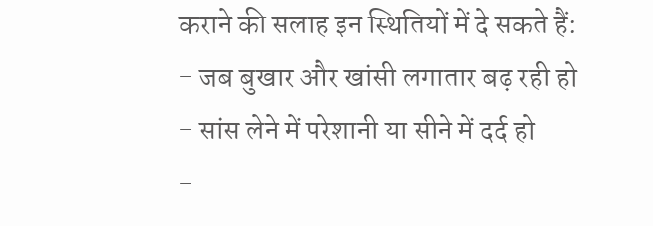कराने की सलाह इन स्थितियों में दे सकते हैं:
- जब बुखार और खांसी लगातार बढ़ रही हो
- सांस लेने में परेशानी या सीने में दर्द हो
-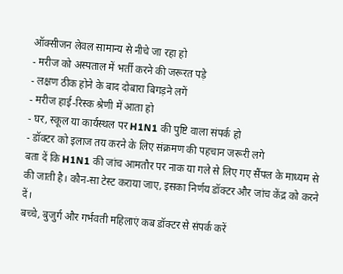ऑक्सीजन लेवल सामान्य से नीचे जा रहा हो
- मरीज को अस्पताल में भर्ती करने की जरूरत पड़े
- लक्षण ठीक होने के बाद दोबारा बिगड़ने लगें
- मरीज हाई-रिस्क श्रेणी में आता हो
- घर, स्कूल या कार्यस्थल पर H1N1 की पुष्टि वाला संपर्क हो
- डॉक्टर को इलाज तय करने के लिए संक्रमण की पहचान जरूरी लगे
बता दें कि H1N1 की जांच आमतौर पर नाक या गले से लिए गए सैंपल के माध्यम से की जाती है। कौन-सा टेस्ट कराया जाए, इसका निर्णय डॉक्टर और जांच केंद्र को करने दें।
बच्चे, बुजुर्ग और गर्भवती महिलाएं कब डॉक्टर से संपर्क करें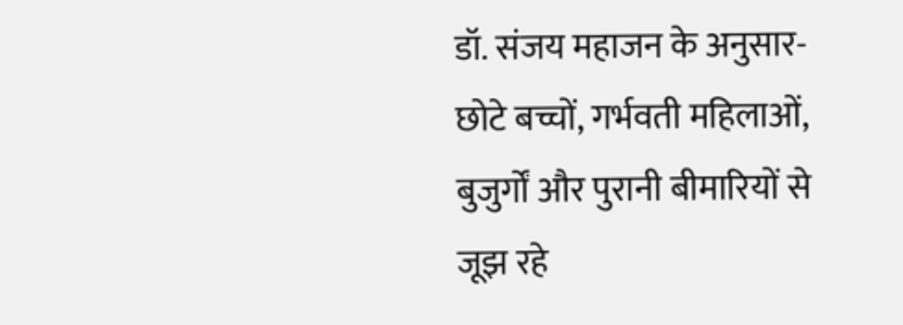डॉ. संजय महाजन के अनुसार- छोटे बच्चों, गर्भवती महिलाओं, बुजुर्गों और पुरानी बीमारियों से जूझ रहे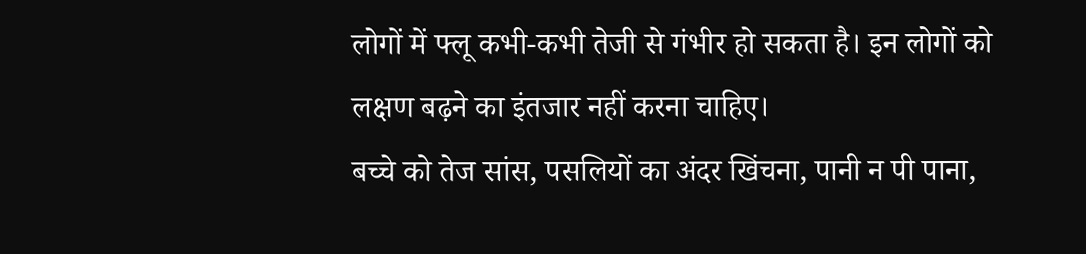लोगों में फ्लू कभी-कभी तेजी से गंभीर हो सकता है। इन लोगों को लक्षण बढ़ने का इंतजार नहीं करना चाहिए।
बच्चे को तेज सांस, पसलियों का अंदर खिंचना, पानी न पी पाना,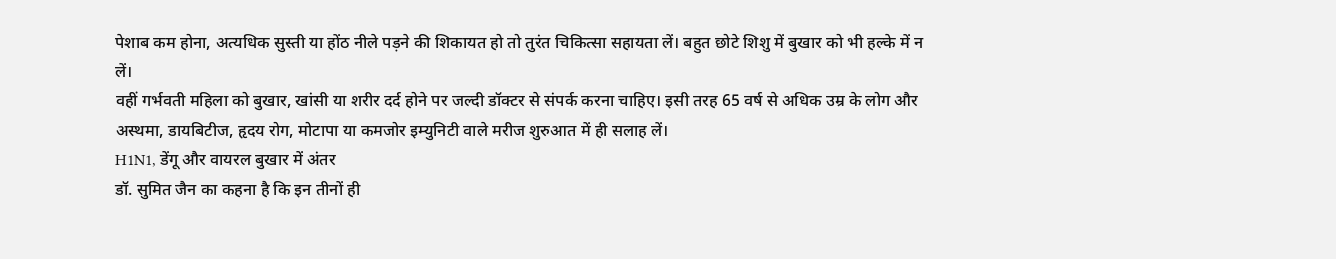पेशाब कम होना, अत्यधिक सुस्ती या होंठ नीले पड़ने की शिकायत हो तो तुरंत चिकित्सा सहायता लें। बहुत छोटे शिशु में बुखार को भी हल्के में न लें।
वहीं गर्भवती महिला को बुखार, खांसी या शरीर दर्द होने पर जल्दी डॉक्टर से संपर्क करना चाहिए। इसी तरह 65 वर्ष से अधिक उम्र के लोग और अस्थमा, डायबिटीज, हृदय रोग, मोटापा या कमजोर इम्युनिटी वाले मरीज शुरुआत में ही सलाह लें।
H1N1, डेंगू और वायरल बुखार में अंतर
डॉ. सुमित जैन का कहना है कि इन तीनों ही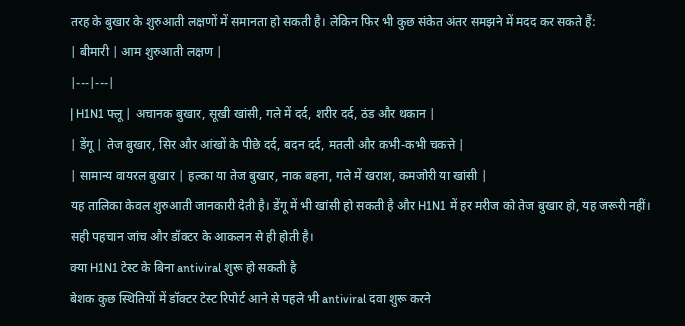तरह के बुखार के शुरुआती लक्षणों में समानता हो सकती है। लेकिन फिर भी कुछ संकेत अंतर समझने में मदद कर सकते हैं:
| बीमारी | आम शुरुआती लक्षण |
|---|---|
| H1N1 फ्लू | अचानक बुखार, सूखी खांसी, गले में दर्द, शरीर दर्द, ठंड और थकान |
| डेंगू | तेज बुखार, सिर और आंखों के पीछे दर्द, बदन दर्द, मतली और कभी-कभी चकत्ते |
| सामान्य वायरल बुखार | हल्का या तेज बुखार, नाक बहना, गले में खराश, कमजोरी या खांसी |
यह तालिका केवल शुरुआती जानकारी देती है। डेंगू में भी खांसी हो सकती है और H1N1 में हर मरीज को तेज बुखार हो, यह जरूरी नहीं। सही पहचान जांच और डॉक्टर के आकलन से ही होती है।
क्या H1N1 टेस्ट के बिना antiviral शुरू हो सकती है
बेशक कुछ स्थितियों में डॉक्टर टेस्ट रिपोर्ट आने से पहले भी antiviral दवा शुरू करने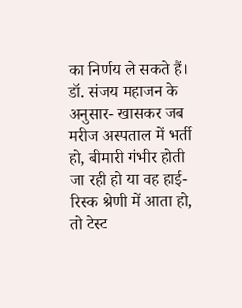का निर्णय ले सकते हैं। डॉ. संजय महाजन के अनुसार- खासकर जब मरीज अस्पताल में भर्ती हो, बीमारी गंभीर होती जा रही हो या वह हाई-रिस्क श्रेणी में आता हो, तो टेस्ट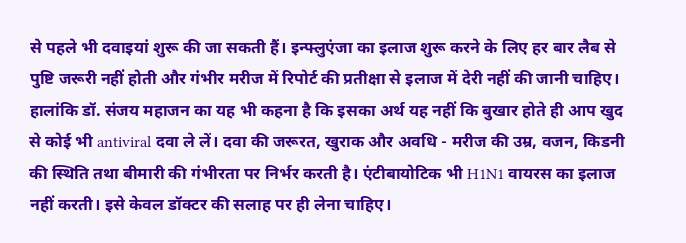से पहले भी दवाइयां शुरू की जा सकती हैं। इन्फ्लुएंजा का इलाज शुरू करने के लिए हर बार लैब से पुष्टि जरूरी नहीं होती और गंभीर मरीज में रिपोर्ट की प्रतीक्षा से इलाज में देरी नहीं की जानी चाहिए।
हालांकि डॉ. संजय महाजन का यह भी कहना है कि इसका अर्थ यह नहीं कि बुखार होते ही आप खुद से कोई भी antiviral दवा ले लें। दवा की जरूरत, खुराक और अवधि - मरीज की उम्र, वजन, किडनी की स्थिति तथा बीमारी की गंभीरता पर निर्भर करती है। एंटीबायोटिक भी H1N1 वायरस का इलाज नहीं करती। इसे केवल डॉक्टर की सलाह पर ही लेना चाहिए।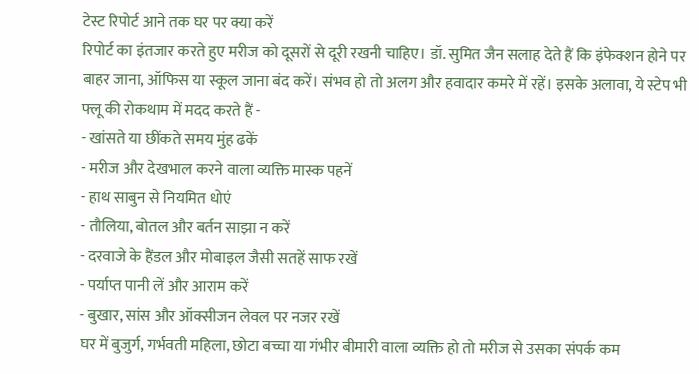टेस्ट रिपोर्ट आने तक घर पर क्या करें
रिपोर्ट का इंतजार करते हुए मरीज को दूसरों से दूरी रखनी चाहिए। डॉ. सुमित जैन सलाह देते हैं कि इंफेक्शन होने पर बाहर जाना, ऑफिस या स्कूल जाना बंद करें। संभव हो तो अलग और हवादार कमरे में रहें। इसके अलावा, ये स्टेप भी फ्लू की रोकथाम में मदद करते हैं -
- खांसते या छींकते समय मुंह ढकें
- मरीज और देखभाल करने वाला व्यक्ति मास्क पहनें
- हाथ साबुन से नियमित धोएं
- तौलिया, बोतल और बर्तन साझा न करें
- दरवाजे के हैंडल और मोबाइल जैसी सतहें साफ रखें
- पर्याप्त पानी लें और आराम करें
- बुखार, सांस और ऑक्सीजन लेवल पर नजर रखें
घर में बुजुर्ग, गर्भवती महिला, छोटा बच्चा या गंभीर बीमारी वाला व्यक्ति हो तो मरीज से उसका संपर्क कम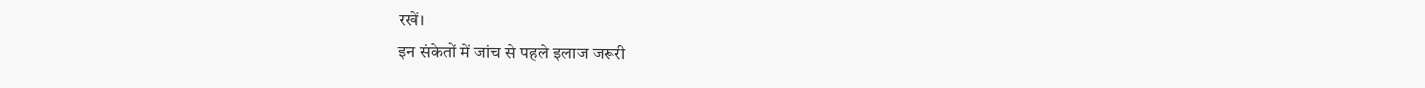रखें।
इन संकेतों में जांच से पहले इलाज जरूरी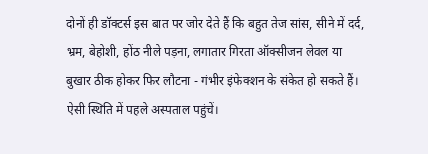दोनों ही डॉक्टर्स इस बात पर जोर देते हैं कि बहुत तेज सांस, सीने में दर्द, भ्रम, बेहोशी, होंठ नीले पड़ना, लगातार गिरता ऑक्सीजन लेवल या बुखार ठीक होकर फिर लौटना - गंभीर इंफेक्शन के संकेत हो सकते हैं। ऐसी स्थिति में पहले अस्पताल पहुंचें।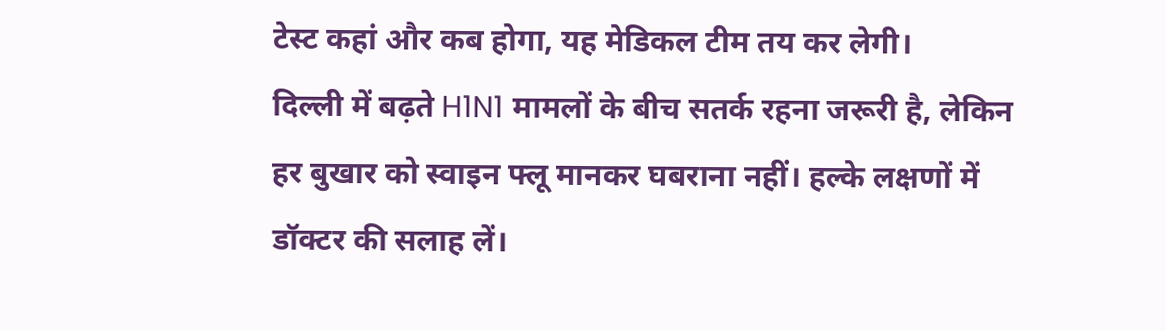टेस्ट कहां और कब होगा, यह मेडिकल टीम तय कर लेगी।
दिल्ली में बढ़ते H1N1 मामलों के बीच सतर्क रहना जरूरी है, लेकिन हर बुखार को स्वाइन फ्लू मानकर घबराना नहीं। हल्के लक्षणों में डॉक्टर की सलाह लें।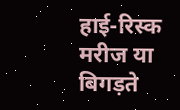हाई-रिस्क मरीज या बिगड़ते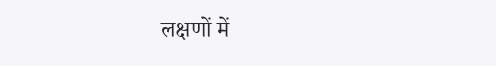लक्षणों में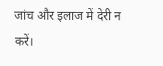जांच और इलाज में देरी न करें।